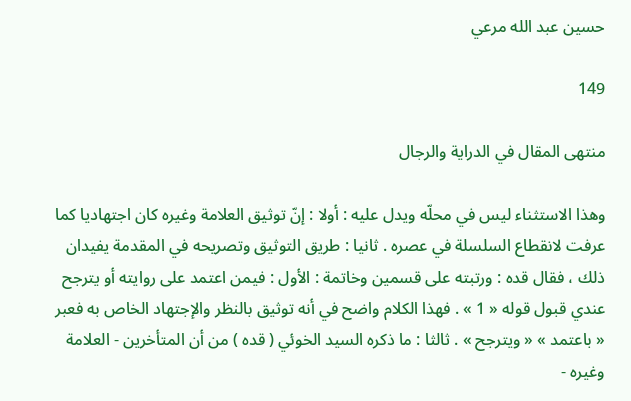حسين عبد الله مرعي

149

منتهى المقال في الدراية والرجال

وهذا الاستثناء ليس في محلّه ويدل عليه : أولا : إنّ توثيق العلامة وغيره كان اجتهاديا كما عرفت لانقطاع السلسلة في عصره . ثانيا : طريق التوثيق وتصريحه في المقدمة يفيدان ذلك ، فقال قده : ورتبته على قسمين وخاتمة : الأول : فيمن اعتمد على روايته أو يترجح عندي قبول قوله « 1 » . فهذا الكلام واضح في أنه توثيق بالنظر والإجتهاد الخاص به فعبر « باعتمد » « ويترجح » . ثالثا : ما ذكره السيد الخوئي ( قده ) من أن المتأخرين - العلامة وغيره -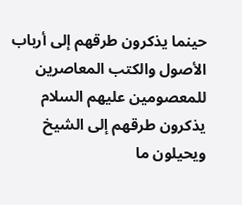حينما يذكرون طرقهم إلى أرباب الأصول والكتب المعاصرين للمعصومين عليهم السلام يذكرون طرقهم إلى الشيخ ويحيلون ما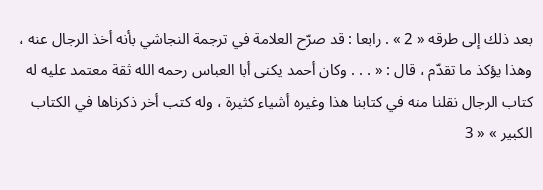بعد ذلك إلى طرقه « 2 » . رابعا : قد صرّح العلامة في ترجمة النجاشي بأنه أخذ الرجال عنه ، وهذا يؤكذ ما تقدّم ، قال : « . . . وكان أحمد يكنى أبا العباس رحمه الله ثقة معتمد عليه له كتاب الرجال نقلنا منه في كتابنا هذا وغيره أشياء كثيرة ، وله كتب أخر ذكرناها في الكتاب الكبير » « 3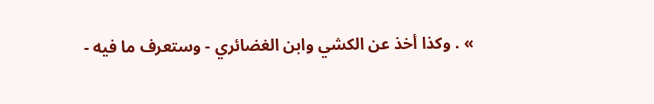» . وكذا أخذ عن الكشي وابن الغضائري - وستعرف ما فيه -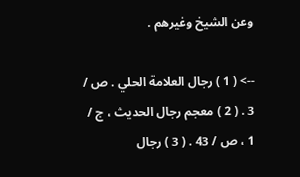وعن الشيخ وغيرهم .

--> ( 1 ) رجال العلامة الحلي . ص / 3 . ( 2 ) معجم رجال الحديث ، ج / 1 ، ص / 43 . ( 3 ) رجال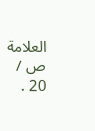العلامة ص / 20 .